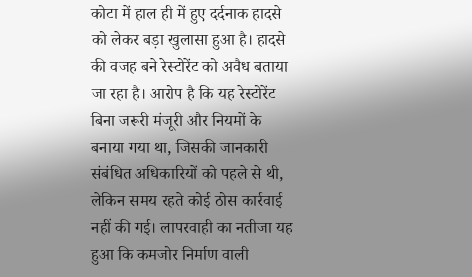कोटा में हाल ही में हुए दर्दनाक हादसे को लेकर बड़ा खुलासा हुआ है। हादसे की वजह बने रेस्टोरेंट को अवैध बताया जा रहा है। आरोप है कि यह रेस्टोरेंट बिना जरूरी मंजूरी और नियमों के बनाया गया था, जिसकी जानकारी संबंधित अधिकारियों को पहले से थी, लेकिन समय रहते कोई ठोस कार्रवाई नहीं की गई। लापरवाही का नतीजा यह हुआ कि कमजोर निर्माण वाली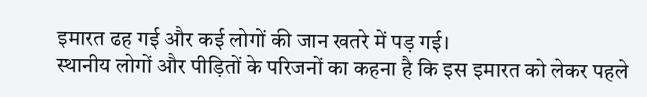इमारत ढह गई और कई लोगों की जान खतरे में पड़ गई।
स्थानीय लोगों और पीड़ितों के परिजनों का कहना है कि इस इमारत को लेकर पहले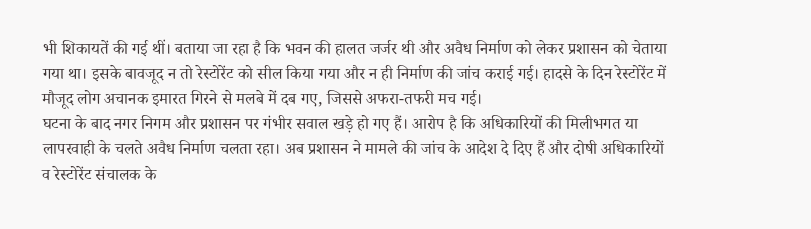भी शिकायतें की गई थीं। बताया जा रहा है कि भवन की हालत जर्जर थी और अवैध निर्माण को लेकर प्रशासन को चेताया गया था। इसके बावजूद न तो रेस्टोरेंट को सील किया गया और न ही निर्माण की जांच कराई गई। हादसे के दिन रेस्टोरेंट में मौजूद लोग अचानक इमारत गिरने से मलबे में दब गए, जिससे अफरा-तफरी मच गई।
घटना के बाद नगर निगम और प्रशासन पर गंभीर सवाल खड़े हो गए हैं। आरोप है कि अधिकारियों की मिलीभगत या लापरवाही के चलते अवैध निर्माण चलता रहा। अब प्रशासन ने मामले की जांच के आदेश दे दिए हैं और दोषी अधिकारियों व रेस्टोरेंट संचालक के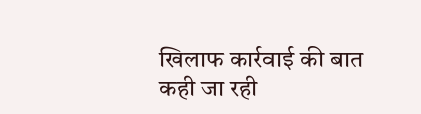खिलाफ कार्रवाई की बात कही जा रही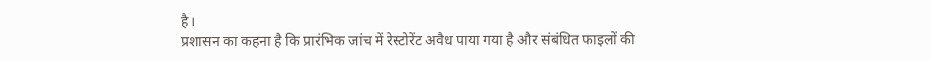है।
प्रशासन का कहना है कि प्रारंभिक जांच में रेस्टोरेंट अवैध पाया गया है और संबंधित फाइलों की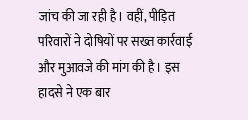जांच की जा रही है। वहीं, पीड़ित परिवारों ने दोषियों पर सख्त कार्रवाई और मुआवजे की मांग की है। इस हादसे ने एक बार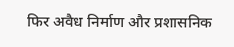फिर अवैध निर्माण और प्रशासनिक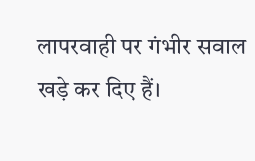लापरवाही पर गंभीर सवाल खड़े कर दिए हैं।